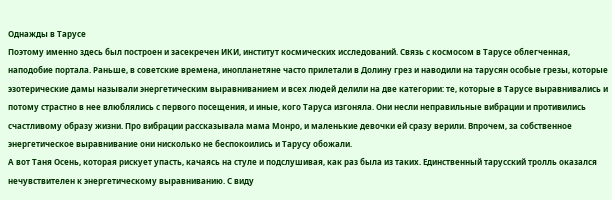Однажды в Тарусе
Поэтому именно здесь был построен и засекречен ИКИ, институт космических исследований. Связь с космосом в Тарусе облегченная, наподобие портала. Раньше, в советские времена, инопланетяне часто прилетали в Долину грез и наводили на тарусян особые грезы, которые эзотерические дамы называли энергетическим выравниванием и всех людей делили на две категории: те, которые в Тарусе выравнивались и потому страстно в нее влюблялись с первого посещения, и иные, кого Таруса изгоняла. Они несли неправильные вибрации и противились счастливому образу жизни. Про вибрации рассказывала мама Монро, и маленькие девочки ей сразу верили. Впрочем, за собственное энергетическое выравнивание они нисколько не беспокоились и Тарусу обожали.
А вот Таня Осень, которая рискует упасть, качаясь на стуле и подслушивая, как раз была из таких. Единственный тарусский тролль оказался нечувствителен к энергетическому выравниванию. С виду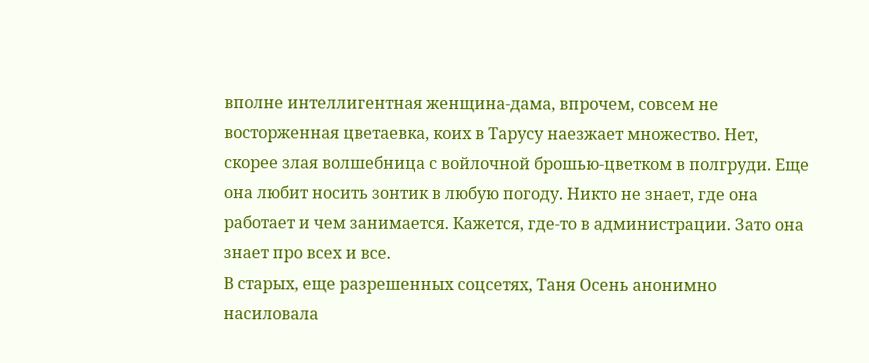вполне интеллигентная женщина‑дама, впрочем, совсем не восторженная цветаевка, коих в Тарусу наезжает множество. Нет, скорее злая волшебница с войлочной брошью‑цветком в полгруди. Еще она любит носить зонтик в любую погоду. Никто не знает, где она работает и чем занимается. Кажется, где‑то в администрации. Зато она знает про всех и все.
В старых, еще разрешенных соцсетях, Таня Осень анонимно насиловала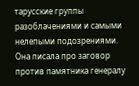тарусские группы разоблачениями и самыми нелепыми подозрениями. Она писала про заговор против памятника генералу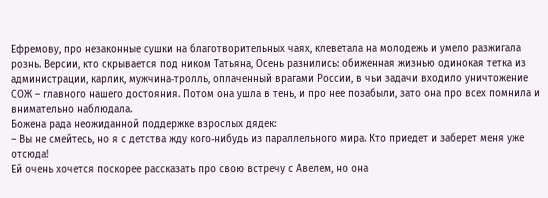Ефремову, про незаконные сушки на благотворительных чаях, клеветала на молодежь и умело разжигала рознь. Версии, кто скрывается под ником Татьяна, Осень разнились: обиженная жизнью одинокая тетка из администрации, карлик, мужчина‑тролль, оплаченный врагами России, в чьи задачи входило уничтожение СОЖ – главного нашего достояния. Потом она ушла в тень, и про нее позабыли, зато она про всех помнила и внимательно наблюдала.
Божена рада неожиданной поддержке взрослых дядек:
– Вы не смейтесь, но я с детства жду кого‑нибудь из параллельного мира. Кто приедет и заберет меня уже отсюда!
Ей очень хочется поскорее рассказать про свою встречу с Авелем, но она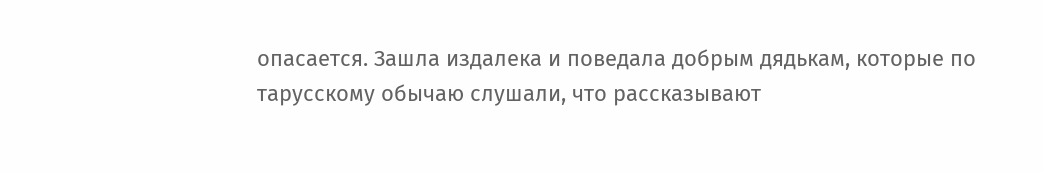опасается. Зашла издалека и поведала добрым дядькам, которые по тарусскому обычаю слушали, что рассказывают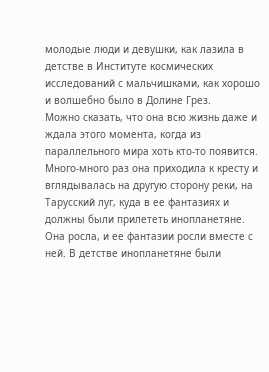молодые люди и девушки, как лазила в детстве в Институте космических исследований с мальчишками, как хорошо и волшебно было в Долине Грез.
Можно сказать, что она всю жизнь даже и ждала этого момента, когда из параллельного мира хоть кто‑то появится. Много‑много раз она приходила к кресту и вглядывалась на другую сторону реки, на Тарусский луг, куда в ее фантазиях и должны были прилететь инопланетяне.
Она росла, и ее фантазии росли вместе с ней. В детстве инопланетяне были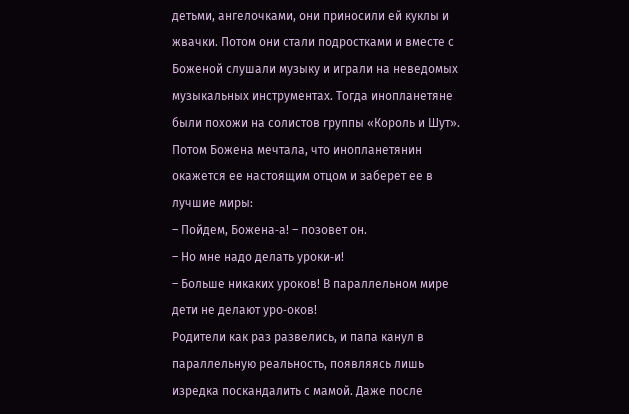детьми, ангелочками, они приносили ей куклы и жвачки. Потом они стали подростками и вместе с Боженой слушали музыку и играли на неведомых музыкальных инструментах. Тогда инопланетяне были похожи на солистов группы «Король и Шут». Потом Божена мечтала, что инопланетянин окажется ее настоящим отцом и заберет ее в лучшие миры:
– Пойдем, Божена‑а! – позовет он.
– Но мне надо делать уроки‑и!
– Больше никаких уроков! В параллельном мире дети не делают уро‑оков!
Родители как раз развелись, и папа канул в параллельную реальность, появляясь лишь изредка поскандалить с мамой. Даже после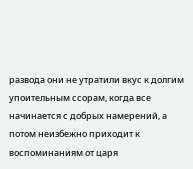развода они не утратили вкус к долгим упоительным ссорам, когда все начинается с добрых намерений, а потом неизбежно приходит к воспоминаниям от царя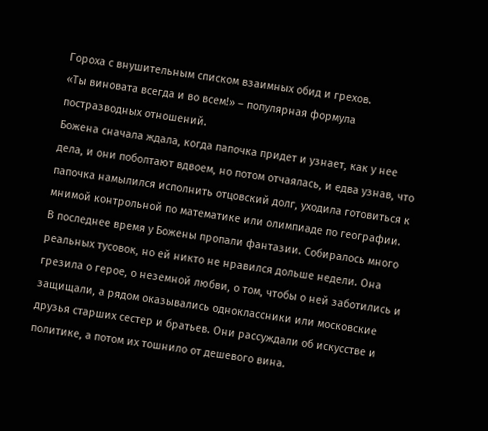Гороха с внушительным списком взаимных обид и грехов.
«Ты виновата всегда и во всем!» – популярная формула постразводных отношений.
Божена сначала ждала, когда папочка придет и узнает, как у нее дела, и они поболтают вдвоем, но потом отчаялась, и едва узнав, что папочка намылился исполнить отцовский долг, уходила готовиться к мнимой контрольной по математике или олимпиаде по географии.
В последнее время у Божены пропали фантазии. Собиралось много реальных тусовок, но ей никто не нравился дольше недели. Она грезила о герое, о неземной любви, о том, чтобы о ней заботились и защищали, а рядом оказывались одноклассники или московские друзья старших сестер и братьев. Они рассуждали об искусстве и политике, а потом их тошнило от дешевого вина.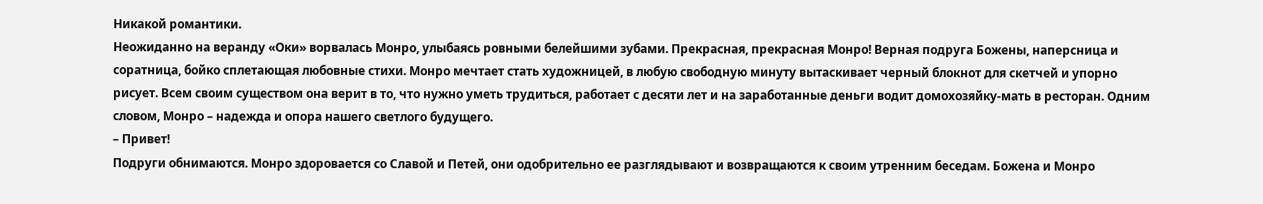Никакой романтики.
Неожиданно на веранду «Оки» ворвалась Монро, улыбаясь ровными белейшими зубами. Прекрасная, прекрасная Монро! Верная подруга Божены, наперсница и соратница, бойко сплетающая любовные стихи. Монро мечтает стать художницей, в любую свободную минуту вытаскивает черный блокнот для скетчей и упорно рисует. Всем своим существом она верит в то, что нужно уметь трудиться, работает с десяти лет и на заработанные деньги водит домохозяйку‑мать в ресторан. Одним словом, Монро – надежда и опора нашего светлого будущего.
– Привет!
Подруги обнимаются. Монро здоровается со Славой и Петей, они одобрительно ее разглядывают и возвращаются к своим утренним беседам. Божена и Монро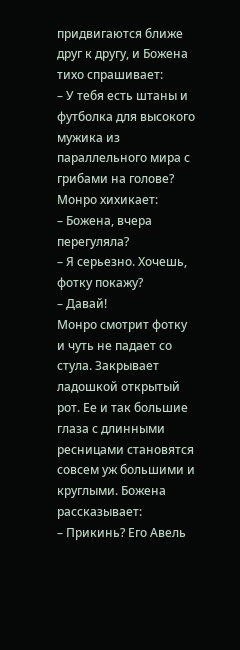придвигаются ближе друг к другу, и Божена тихо спрашивает:
– У тебя есть штаны и футболка для высокого мужика из параллельного мира с грибами на голове?
Монро хихикает:
– Божена, вчера перегуляла?
– Я серьезно. Хочешь, фотку покажу?
– Давай!
Монро смотрит фотку и чуть не падает со стула. Закрывает ладошкой открытый рот. Ее и так большие глаза с длинными ресницами становятся совсем уж большими и круглыми. Божена рассказывает:
– Прикинь? Его Авель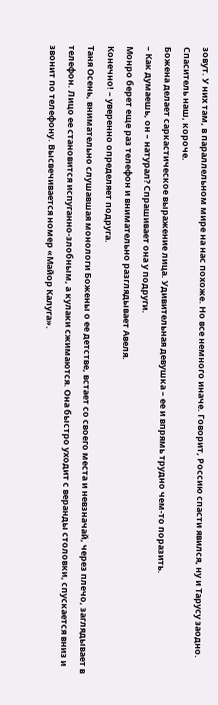зовут. У них там, в параллельном мире на нас похоже. Но все немного иначе. Говорит, Россию спасти явился, ну и Тарусу заодно. Спаситель наш, короче.
Божена делает саркастическое выражение лица. Удивительная девушка – ее и впрямь трудно чем‑то поразить.
– Как думаешь, он – натурал? Спрашивает она у подруги.
Монро берет еще раз телефон и внимательно разглядывает Авеля.
Конечно! – уверенно определяет подруга.
Таня Осень, внимательно слушавшая монологи Божены о ее детстве, встает со своего места и невзначай, через плечо, заглядывает в телефон. Лицо ее становится испуганно‑злобным, а кулаки сжимаются. Она быстро уходит с веранды столовки, спускается вниз и звонит по телефону. Высвечивается номер «Майор Калуга».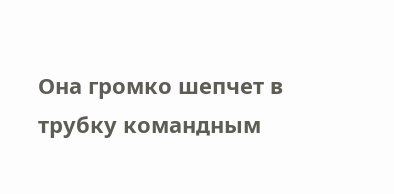Она громко шепчет в трубку командным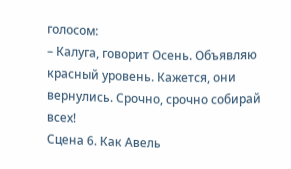голосом:
– Калуга, говорит Осень. Объявляю красный уровень. Кажется, они вернулись. Срочно, срочно собирай всех!
Сцена 6. Как Авель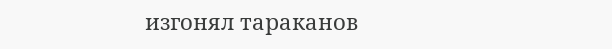изгонял тараканов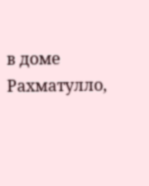в доме Рахматулло,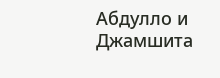Абдулло и Джамшита